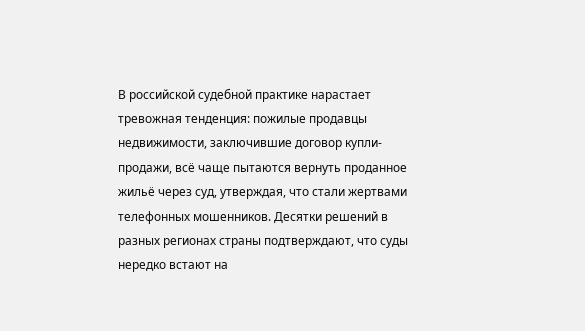В российской судебной практике нарастает тревожная тенденция: пожилые продавцы недвижимости, заключившие договор купли-продажи, всё чаще пытаются вернуть проданное жильё через суд, утверждая, что стали жертвами телефонных мошенников. Десятки решений в разных регионах страны подтверждают, что суды нередко встают на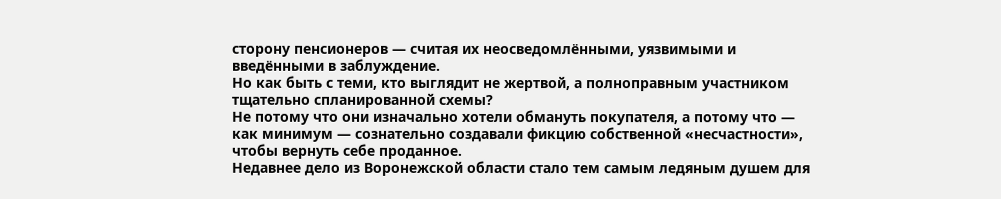сторону пенсионеров — считая их неосведомлёнными, уязвимыми и введёнными в заблуждение.
Но как быть с теми, кто выглядит не жертвой, а полноправным участником тщательно спланированной схемы?
Не потому что они изначально хотели обмануть покупателя, а потому что — как минимум — сознательно создавали фикцию собственной «несчастности», чтобы вернуть себе проданное.
Недавнее дело из Воронежской области стало тем самым ледяным душем для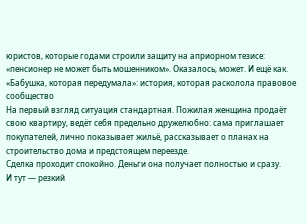юристов, которые годами строили защиту на априорном тезисе: «пенсионер не может быть мошенником». Оказалось, может. И ещё как.
«Бабушка, которая передумала»: история, которая расколола правовое сообщество
На первый взгляд ситуация стандартная. Пожилая женщина продаёт свою квартиру, ведёт себя предельно дружелюбно: сама приглашает покупателей, лично показывает жильё, рассказывает о планах на строительство дома и предстоящем переезде.
Сделка проходит спокойно. Деньги она получает полностью и сразу.
И тут — резкий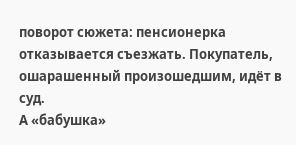поворот сюжета: пенсионерка отказывается съезжать. Покупатель, ошарашенный произошедшим, идёт в суд.
А «бабушка»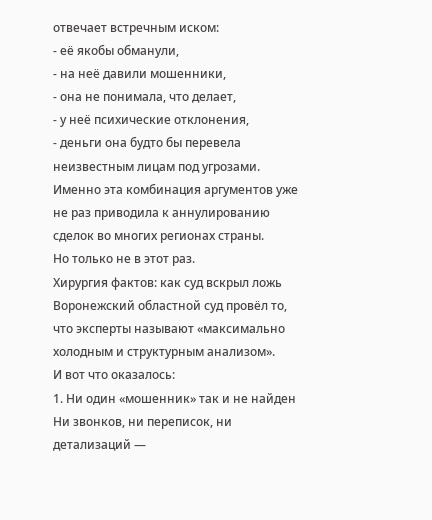отвечает встречным иском:
- её якобы обманули,
- на неё давили мошенники,
- она не понимала, что делает,
- у неё психические отклонения,
- деньги она будто бы перевела неизвестным лицам под угрозами.
Именно эта комбинация аргументов уже не раз приводила к аннулированию сделок во многих регионах страны.
Но только не в этот раз.
Хирургия фактов: как суд вскрыл ложь
Воронежский областной суд провёл то, что эксперты называют «максимально холодным и структурным анализом».
И вот что оказалось:
1. Ни один «мошенник» так и не найден
Ни звонков, ни переписок, ни детализаций —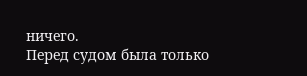ничего.
Перед судом была только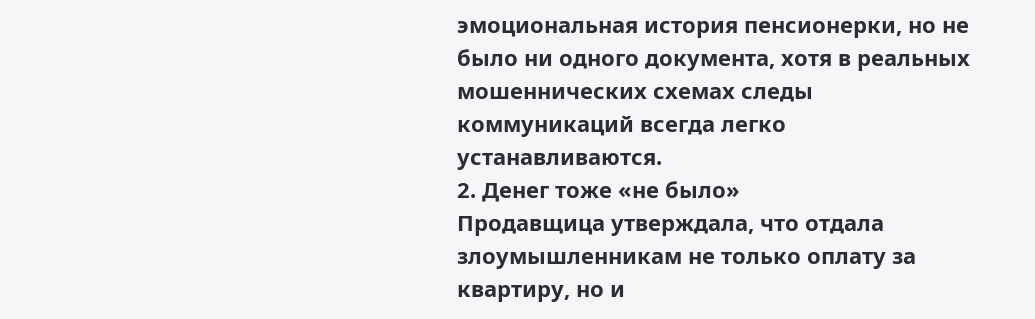эмоциональная история пенсионерки, но не было ни одного документа, хотя в реальных мошеннических схемах следы коммуникаций всегда легко устанавливаются.
2. Денег тоже «не было»
Продавщица утверждала, что отдала злоумышленникам не только оплату за квартиру, но и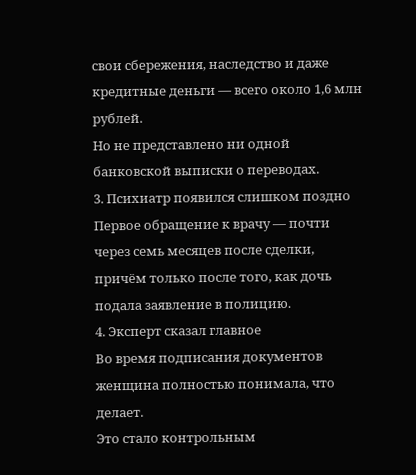свои сбережения, наследство и даже кредитные деньги — всего около 1,6 млн рублей.
Но не представлено ни одной банковской выписки о переводах.
3. Психиатр появился слишком поздно
Первое обращение к врачу — почти через семь месяцев после сделки, причём только после того, как дочь подала заявление в полицию.
4. Эксперт сказал главное
Во время подписания документов женщина полностью понимала, что делает.
Это стало контрольным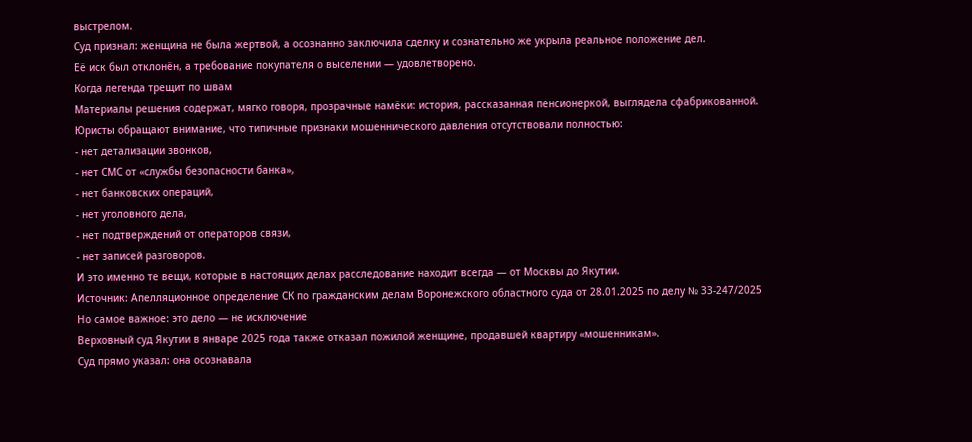выстрелом.
Суд признал: женщина не была жертвой, а осознанно заключила сделку и сознательно же укрыла реальное положение дел.
Её иск был отклонён, а требование покупателя о выселении — удовлетворено.
Когда легенда трещит по швам
Материалы решения содержат, мягко говоря, прозрачные намёки: история, рассказанная пенсионеркой, выглядела сфабрикованной.
Юристы обращают внимание, что типичные признаки мошеннического давления отсутствовали полностью:
- нет детализации звонков,
- нет СМС от «службы безопасности банка»,
- нет банковских операций,
- нет уголовного дела,
- нет подтверждений от операторов связи,
- нет записей разговоров.
И это именно те вещи, которые в настоящих делах расследование находит всегда — от Москвы до Якутии.
Источник: Апелляционное определение СК по гражданским делам Воронежского областного суда от 28.01.2025 по делу № 33-247/2025
Но самое важное: это дело — не исключение
Верховный суд Якутии в январе 2025 года также отказал пожилой женщине, продавшей квартиру «мошенникам».
Суд прямо указал: она осознавала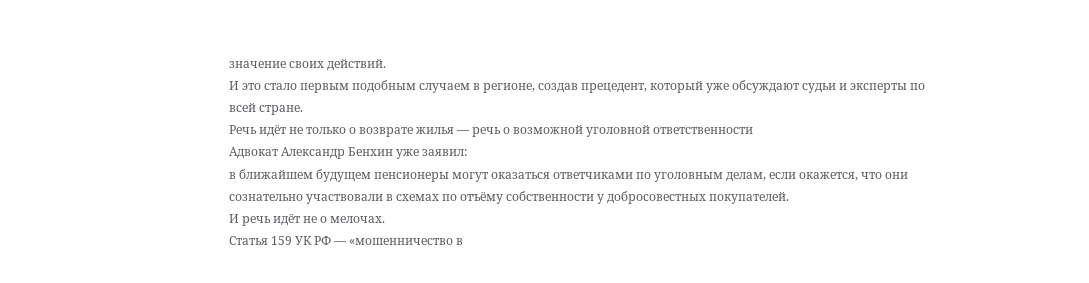значение своих действий.
И это стало первым подобным случаем в регионе, создав прецедент, который уже обсуждают судьи и эксперты по всей стране.
Речь идёт не только о возврате жилья — речь о возможной уголовной ответственности
Адвокат Александр Бенхин уже заявил:
в ближайшем будущем пенсионеры могут оказаться ответчиками по уголовным делам, если окажется, что они сознательно участвовали в схемах по отъёму собственности у добросовестных покупателей.
И речь идёт не о мелочах.
Статья 159 УК РФ — «мошенничество в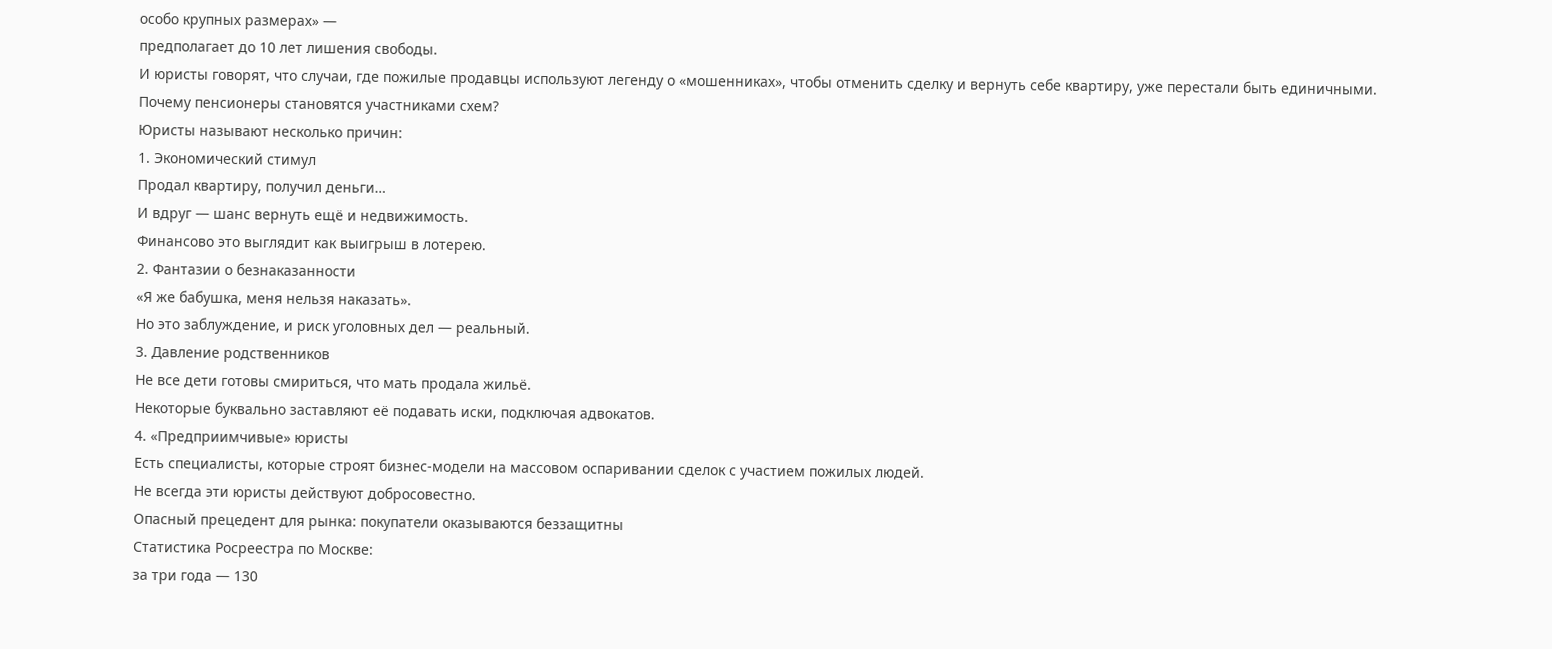особо крупных размерах» —
предполагает до 10 лет лишения свободы.
И юристы говорят, что случаи, где пожилые продавцы используют легенду о «мошенниках», чтобы отменить сделку и вернуть себе квартиру, уже перестали быть единичными.
Почему пенсионеры становятся участниками схем?
Юристы называют несколько причин:
1. Экономический стимул
Продал квартиру, получил деньги…
И вдруг — шанс вернуть ещё и недвижимость.
Финансово это выглядит как выигрыш в лотерею.
2. Фантазии о безнаказанности
«Я же бабушка, меня нельзя наказать».
Но это заблуждение, и риск уголовных дел — реальный.
3. Давление родственников
Не все дети готовы смириться, что мать продала жильё.
Некоторые буквально заставляют её подавать иски, подключая адвокатов.
4. «Предприимчивые» юристы
Есть специалисты, которые строят бизнес-модели на массовом оспаривании сделок с участием пожилых людей.
Не всегда эти юристы действуют добросовестно.
Опасный прецедент для рынка: покупатели оказываются беззащитны
Статистика Росреестра по Москве:
за три года — 130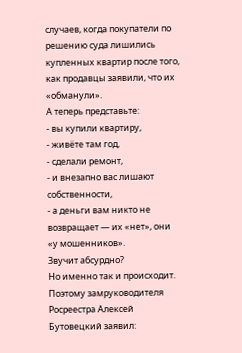случаев, когда покупатели по решению суда лишились купленных квартир после того, как продавцы заявили, что их «обманули».
А теперь представьте:
- вы купили квартиру,
- живёте там год,
- сделали ремонт,
- и внезапно вас лишают собственности,
- а деньги вам никто не возвращает — их «нет», они «у мошенников».
Звучит абсурдно?
Но именно так и происходит.
Поэтому замруководителя Росреестра Алексей Бутовецкий заявил: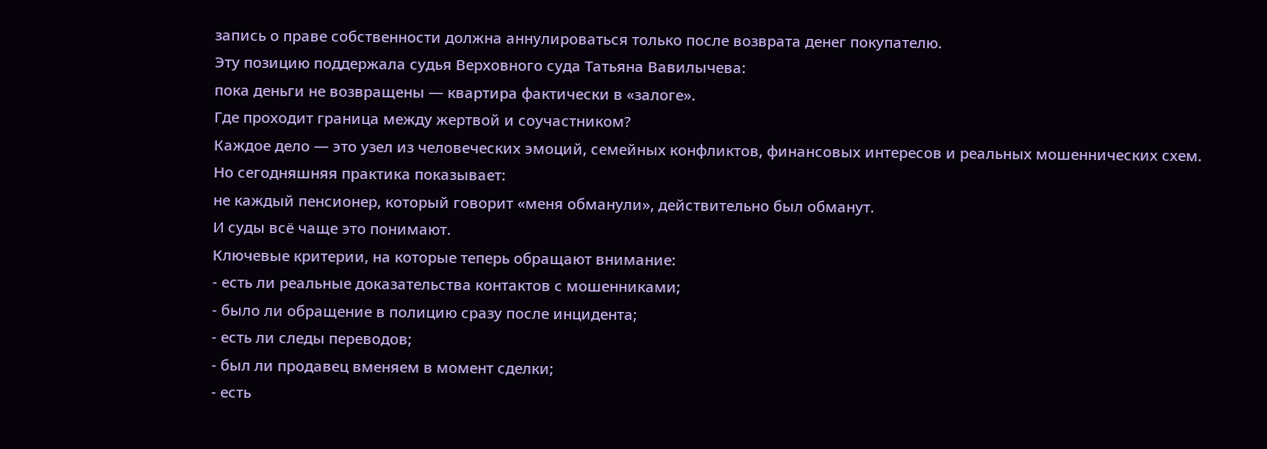запись о праве собственности должна аннулироваться только после возврата денег покупателю.
Эту позицию поддержала судья Верховного суда Татьяна Вавилычева:
пока деньги не возвращены — квартира фактически в «залоге».
Где проходит граница между жертвой и соучастником?
Каждое дело — это узел из человеческих эмоций, семейных конфликтов, финансовых интересов и реальных мошеннических схем.
Но сегодняшняя практика показывает:
не каждый пенсионер, который говорит «меня обманули», действительно был обманут.
И суды всё чаще это понимают.
Ключевые критерии, на которые теперь обращают внимание:
- есть ли реальные доказательства контактов с мошенниками;
- было ли обращение в полицию сразу после инцидента;
- есть ли следы переводов;
- был ли продавец вменяем в момент сделки;
- есть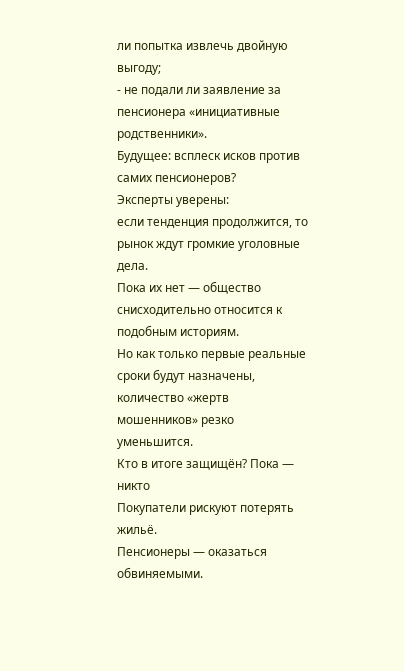ли попытка извлечь двойную выгоду;
- не подали ли заявление за пенсионера «инициативные родственники».
Будущее: всплеск исков против самих пенсионеров?
Эксперты уверены:
если тенденция продолжится, то рынок ждут громкие уголовные дела.
Пока их нет — общество снисходительно относится к подобным историям.
Но как только первые реальные сроки будут назначены, количество «жертв мошенников» резко уменьшится.
Кто в итоге защищён? Пока — никто
Покупатели рискуют потерять жильё.
Пенсионеры — оказаться обвиняемыми.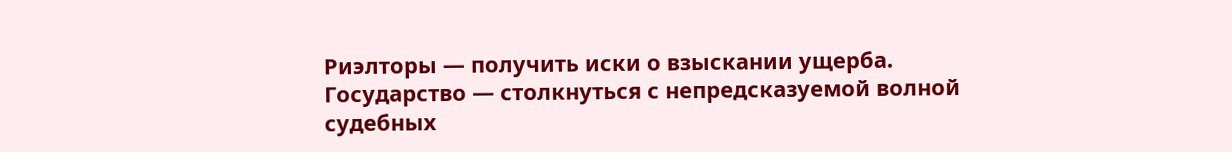Риэлторы — получить иски о взыскании ущерба.
Государство — столкнуться с непредсказуемой волной судебных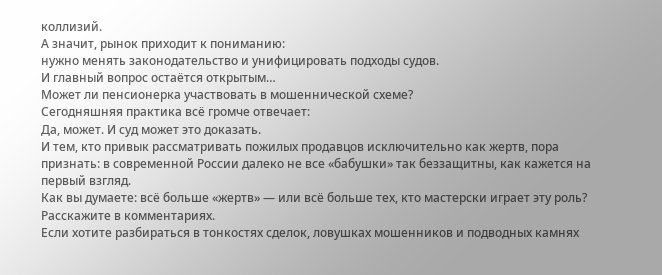коллизий.
А значит, рынок приходит к пониманию:
нужно менять законодательство и унифицировать подходы судов.
И главный вопрос остаётся открытым…
Может ли пенсионерка участвовать в мошеннической схеме?
Сегодняшняя практика всё громче отвечает:
Да, может. И суд может это доказать.
И тем, кто привык рассматривать пожилых продавцов исключительно как жертв, пора признать: в современной России далеко не все «бабушки» так беззащитны, как кажется на первый взгляд.
Как вы думаете: всё больше «жертв» — или всё больше тех, кто мастерски играет эту роль? Расскажите в комментариях.
Если хотите разбираться в тонкостях сделок, ловушках мошенников и подводных камнях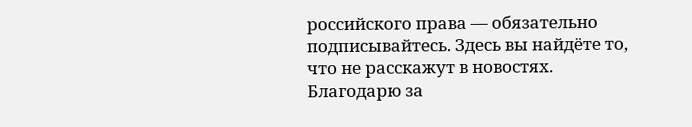российского права — обязательно подписывайтесь. Здесь вы найдёте то, что не расскажут в новостях.
Благодарю за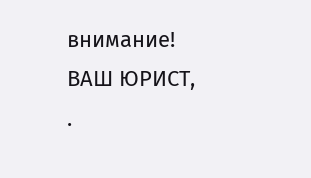внимание!
ВАШ ЮРИСТ,
.